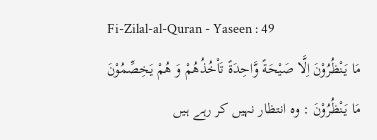Fi-Zilal-al-Quran - Yaseen : 49
مَا یَنْظُرُوْنَ اِلَّا صَیْحَةً وَّاحِدَةً تَاْخُذُهُمْ وَ هُمْ یَخِصِّمُوْنَ
مَا يَنْظُرُوْنَ : وہ انتظار نہیں کر رہے ہیں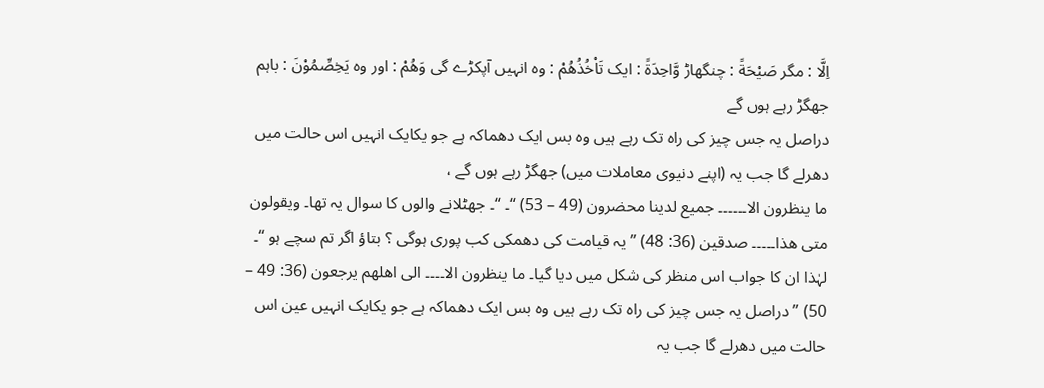اِلَّا : مگر صَيْحَةً : چنگھاڑ وَّاحِدَةً : ایک تَاْخُذُهُمْ : وہ انہیں آپکڑے گی وَهُمْ : اور وہ يَخِصِّمُوْنَ : باہم جھگڑ رہے ہوں گے
دراصل یہ جس چیز کی راہ تک رہے ہیں وہ بس ایک دھماکہ ہے جو یکایک انہیں اس حالت میں دھرلے گا جب یہ (اپنے دنیوی معاملات میں) جھگڑ رہے ہوں گے ،
ما ینظرون الا۔۔۔۔۔۔ جمیع لدینا محضرون (49 – 53) “۔ “۔ جھٹلانے والوں کا سوال یہ تھا۔ ویقولون متی ھذا۔۔۔۔۔ صدقین (36: 48) ” یہ قیامت کی دھمکی کب پوری ہوگی ؟ بتاؤ اگر تم سچے ہو “۔ لہٰذا ان کا جواب اس منظر کی شکل میں دیا گیا۔ ما ینظرون الا۔۔۔۔ الی اھلھم یرجعون (36: 49 – 50) ” دراصل یہ جس چیز کی راہ تک رہے ہیں وہ بس ایک دھماکہ ہے جو یکایک انہیں عین اس حالت میں دھرلے گا جب یہ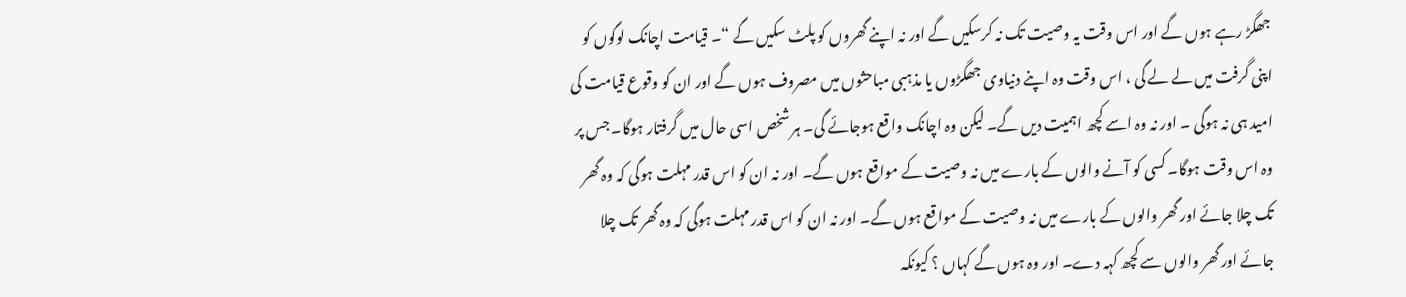جھگڑ رہے ہوں گے اور اس وقت یہ وصیت تک نہ کرسکیں گے اور نہ اپنے گھروں کو پلٹ سکیں گے “۔ قیامت اچانک لوگوں کو اپنی گرفت میں لے لے گی ، اس وقت وہ اپنے دنیاوی جھگڑوں یا مذہبی مباحثوں میں مصروف ہوں گے اور ان کو وقوع قیامت کی امید ہی نہ ہوگی ۔ اور نہ وہ اسے کچھ اہمیت دیں گے۔ لیکن وہ اچانک واقع ہوجائے گی۔ ہر شخص اسی حال میں گرفتار ہوگا۔ جس پر وہ اس وقت ہوگا۔ کسی کو آنے والوں کے بارے میں نہ وصیت کے مواقع ہوں گے۔ اور نہ ان کو اس قدر مہلت ہوگی کہ وہ گھر تک چلا جائے اور گھر والوں کے بارے میں نہ وصیت کے مواقع ہوں گے۔ اور نہ ان کو اس قدر مہلت ہوگی کہ وہ گھر تک چلا جائے اور گھر والوں سے کچھ کہہ دے۔ اور وہ ہوں گے کہاں ؟ کیونکہ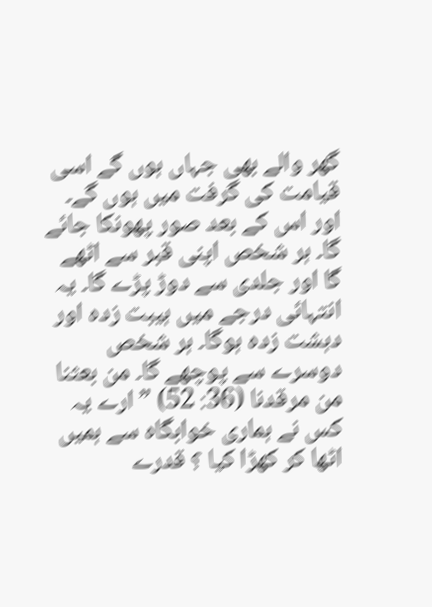گھر والے بھی جہاں ہوں گے اسی قیامت کی گرفت میں ہوں گے۔ اور اس کے بعد صور پھونکا جائے گا۔ ہر شخص اپنی قبر سے اٹھے گا اور جلدی سے دوڑ پڑے گا۔ یہ انتہائی درجے میں ہیبت زدہ اور دہشت زدہ ہوگا۔ ہر شخص دوسرے سے پوچھے گا۔ من بعثنا من مرقدنا (36: 52) ” ارے یہ کس نے ہماری خوابگاہ سے ہمیں اٹھا کر کھڑا کیا ؟ قدرے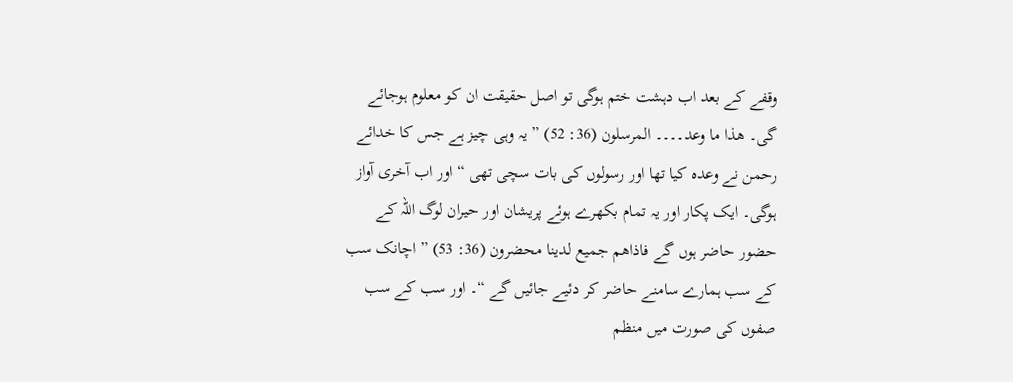وقفے کے بعد اب دہشت ختم ہوگی تو اصل حقیقت ان کو معلوم ہوجائے گی۔ ھذا ما وعد۔۔۔۔ المرسلون (36: 52) ” یہ وہی چیز ہے جس کا خدائے رحمن نے وعدہ کیا تھا اور رسولوں کی بات سچی تھی “ اور اب آخری آواز ہوگی۔ ایک پکار اور یہ تمام بکھرے ہوئے پریشان اور حیران لوگ اللہ کے حضور حاضر ہوں گے فاذاھم جمیع لدینا محضرون (36: 53) ” اچانک سب کے سب ہمارے سامنے حاضر کر دئیے جائیں گے “۔ اور سب کے سب صفوں کی صورت میں منظم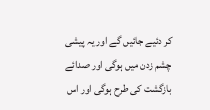کر دئیے جائیں گے اور یہ پیشی چشم زدن میں ہوگی اور صدائے بازگشت کی طرح ہوگی اور اس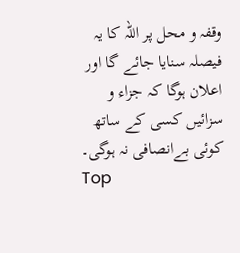وقفہ و محل پر اللہ کا یہ فیصلہ سنایا جائے گا اور اعلان ہوگا کہ جزاء و سزائیں کسی کے ساتھ کوئی بےانصافی نہ ہوگی۔
Top